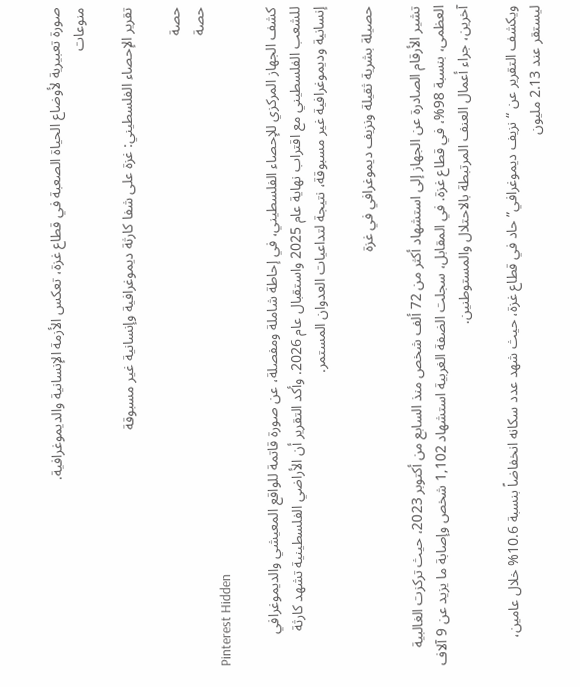صورة تعبيرية لأوضاع الحياة الصعبة في قطاع غزة، تعكس الأزمة الإنسانية والديموغرافية.
منوعات

تقرير الإحصاء الفلسطيني: غزة على شفا كارثة ديموغرافية وإنسانية غير مسبوقة

حصة
حصة
Pinterest Hidden

كشف الجهاز المركزي للإحصاء الفلسطيني، في إحاطة شاملة ومفصلة، عن صورة قاتمة للواقع المعيشي والديموغرافي للشعب الفلسطيني مع اقتراب نهاية عام 2025 واستقبال عام 2026. وأكد التقرير أن الأراضي الفلسطينية تشهد كارثة إنسانية وديموغرافية غير مسبوقة، نتيجة لتداعيات العدوان المستمر.

حصيلة بشرية ثقيلة ونزيف ديموغرافي في غزة

تشير الأرقام الصادرة عن الجهاز إلى استشهاد أكثر من 72 ألف شخص منذ السابع من أكتوبر 2023، حيث تركزت الغالبية العظمى، بنسبة 98%، في قطاع غزة. في المقابل، سجلت الضفة الغربية استشهاد 1,102 شخص وإصابة ما يزيد عن 9 آلاف آخرين، جراء أعمال العنف المرتبطة بالاحتلال والمستوطنين.

ويكشف التقرير عن “نزيف ديموغرافي” حاد في قطاع غزة، حيث شهد عدد سكانه انخفاضاً بنسبة 10.6% خلال عامين، ليستقر عند 2.13 مليون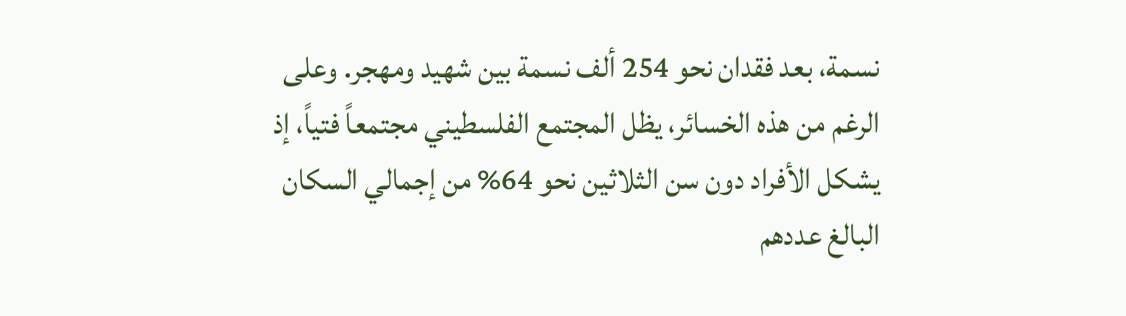نسمة، بعد فقدان نحو 254 ألف نسمة بين شهيد ومهجر. وعلى الرغم من هذه الخسائر، يظل المجتمع الفلسطيني مجتمعاً فتياً، إذ يشكل الأفراد دون سن الثلاثين نحو 64% من إجمالي السكان البالغ عددهم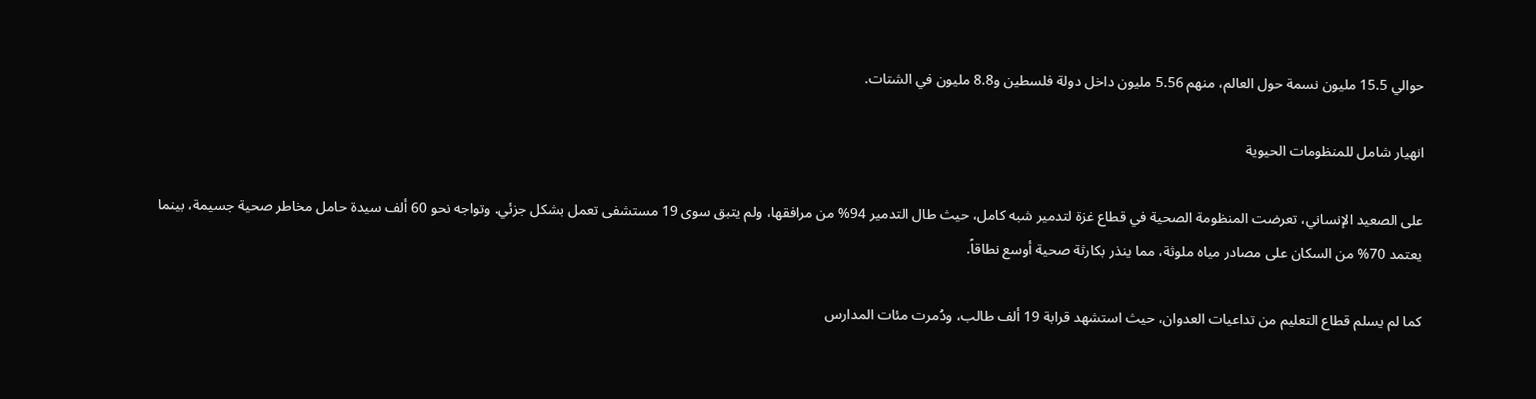حوالي 15.5 مليون نسمة حول العالم، منهم 5.56 مليون داخل دولة فلسطين و8.8 مليون في الشتات.

انهيار شامل للمنظومات الحيوية

على الصعيد الإنساني، تعرضت المنظومة الصحية في قطاع غزة لتدمير شبه كامل، حيث طال التدمير 94% من مرافقها، ولم يتبق سوى 19 مستشفى تعمل بشكل جزئي. وتواجه نحو 60 ألف سيدة حامل مخاطر صحية جسيمة، بينما يعتمد 70% من السكان على مصادر مياه ملوثة، مما ينذر بكارثة صحية أوسع نطاقاً.

كما لم يسلم قطاع التعليم من تداعيات العدوان، حيث استشهد قرابة 19 ألف طالب، ودُمرت مئات المدارس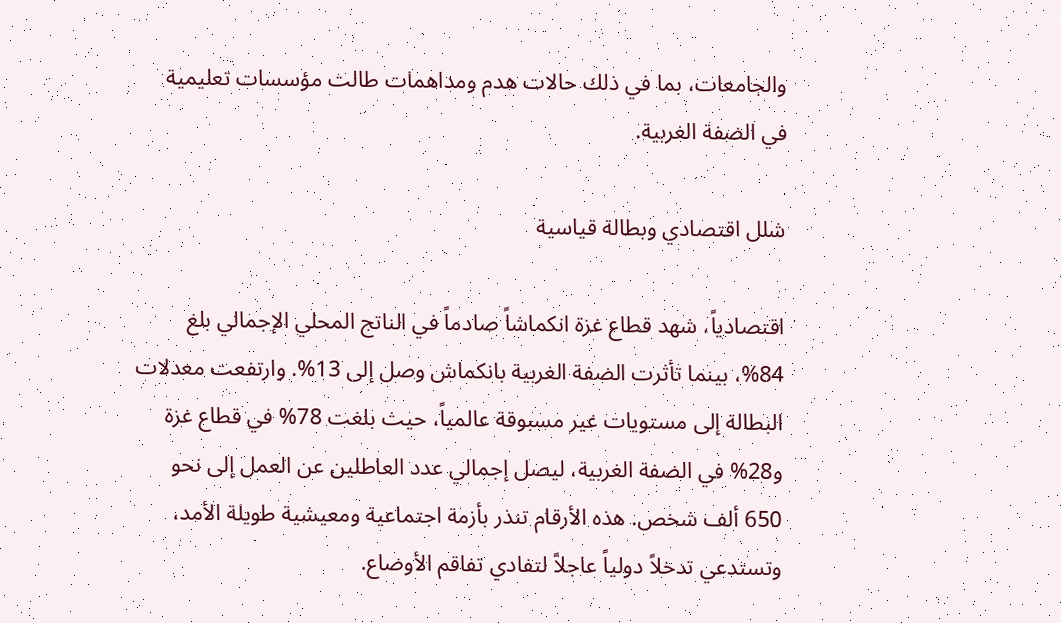والجامعات، بما في ذلك حالات هدم ومداهمات طالت مؤسسات تعليمية في الضفة الغربية.

شلل اقتصادي وبطالة قياسية

اقتصادياً، شهد قطاع غزة انكماشاً صادماً في الناتج المحلي الإجمالي بلغ 84%، بينما تأثرت الضفة الغربية بانكماش وصل إلى 13%. وارتفعت معدلات البطالة إلى مستويات غير مسبوقة عالمياً، حيث بلغت 78% في قطاع غزة و28% في الضفة الغربية، ليصل إجمالي عدد العاطلين عن العمل إلى نحو 650 ألف شخص. هذه الأرقام تنذر بأزمة اجتماعية ومعيشية طويلة الأمد، وتستدعي تدخلاً دولياً عاجلاً لتفادي تفاقم الأوضاع.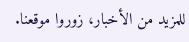للمزيد من الأخبار، زوروا موقعنا.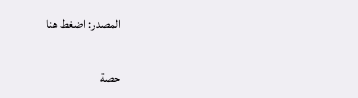المصدر: اضغط هنا

حصة